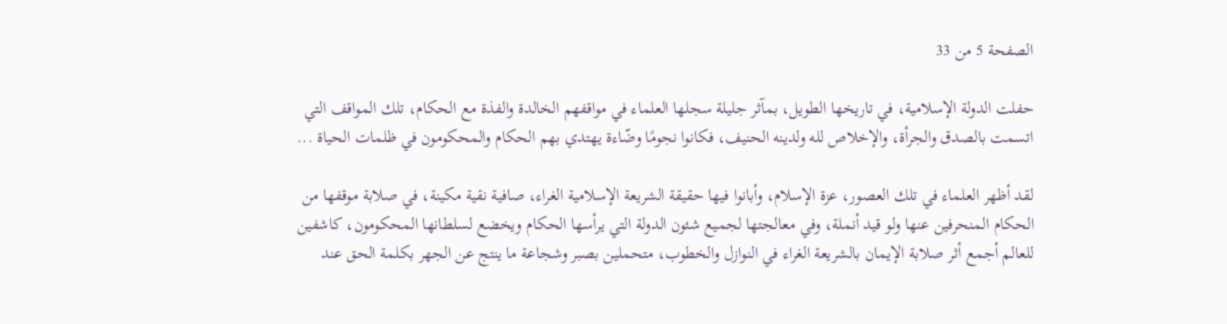الصفحة 5 من 33

حفلت الدولة الإسلامية، في تاريخها الطويل، بمآثر جليلة سجلها العلماء في مواقفهم الخالدة والفذة مع الحكام، تلك المواقف التي اتسمت بالصدق والجرأة، والإخلاص لله ولدينه الحنيف، فكانوا نجومًا وضّاءة يهتدي بهم الحكام والمحكومون في ظلمات الحياة ...

لقد أظهر العلماء في تلك العصور، عزة الإسلام، وأبانوا فيها حقيقة الشريعة الإسلامية الغراء، صافية نقية مكينة، في صلابة موقفها من الحكام المنحرفين عنها ولو قيد أنملة، وفي معالجتها لجميع شئون الدولة التي يرأسها الحكام ويخضع لسلطانها المحكومون، كاشفين للعالم أجمع أثر صلابة الإيمان بالشريعة الغراء في النوازل والخطوب، متحملين بصبر وشجاعة ما ينتج عن الجهر بكلمة الحق عند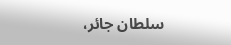سلطان جائر،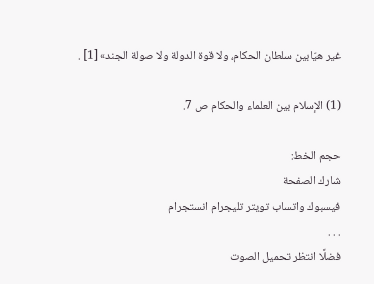غير هيّابين سلطان الحكام، ولا قوة الدولة ولا صولة الجند» [1] .

(1) الإسلام بين العلماء والحكام ص 7.

حجم الخط:
شارك الصفحة
فيسبوك واتساب تويتر تليجرام انستجرام
. . .
فضلًا انتظر تحميل الصوت